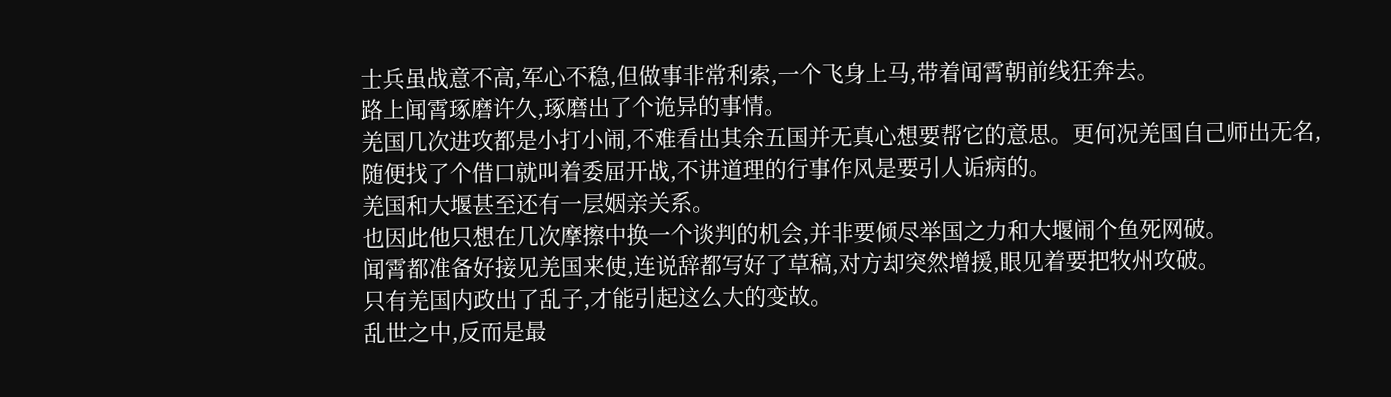士兵虽战意不高,军心不稳,但做事非常利索,一个飞身上马,带着闻霄朝前线狂奔去。
路上闻霄琢磨许久,琢磨出了个诡异的事情。
羌国几次进攻都是小打小闹,不难看出其余五国并无真心想要帮它的意思。更何况羌国自己师出无名,随便找了个借口就叫着委屈开战,不讲道理的行事作风是要引人诟病的。
羌国和大堰甚至还有一层姻亲关系。
也因此他只想在几次摩擦中换一个谈判的机会,并非要倾尽举国之力和大堰闹个鱼死网破。
闻霄都准备好接见羌国来使,连说辞都写好了草稿,对方却突然增援,眼见着要把牧州攻破。
只有羌国内政出了乱子,才能引起这么大的变故。
乱世之中,反而是最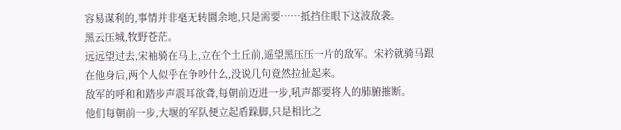容易谋利的,事情并非毫无转圜余地,只是需要……抵挡住眼下这波敌袭。
黑云压城,牧野苍茫。
远远望过去,宋袖骑在马上,立在个土丘前,遥望黑压压一片的敌军。宋衿就骑马跟在他身后,两个人似乎在争吵什么,没说几句竟然拉扯起来。
敌军的呼和和踏步声震耳欲聋,每朝前迈进一步,吼声都要将人的肺腑摧断。
他们每朝前一步,大堰的军队便立起盾跺脚,只是相比之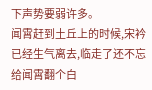下声势要弱许多。
闻霄赶到土丘上的时候,宋衿已经生气离去,临走了还不忘给闻霄翻个白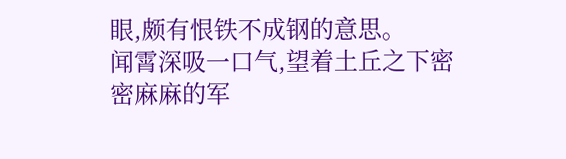眼,颇有恨铁不成钢的意思。
闻霄深吸一口气,望着土丘之下密密麻麻的军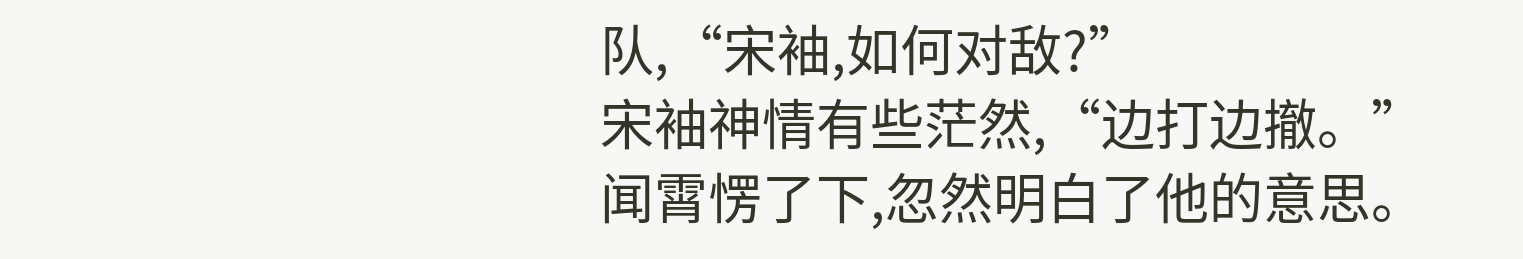队,“宋袖,如何对敌?”
宋袖神情有些茫然,“边打边撤。”
闻霄愣了下,忽然明白了他的意思。